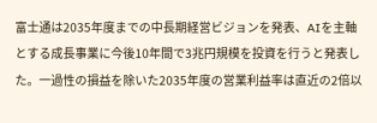富士通は2035年度までの中長期経営ビジョンを発表、AIを主軸とする成長事業に今後10年間で3兆円規模を投資を行うと発表した。一過性の損益を除いた2035年度の営業利益率は直近の2倍以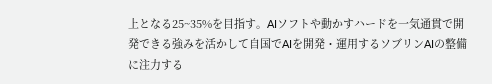上となる25~35%を目指す。AIソフトや動かすハードを一気通貫で開発できる強みを活かして自国でAIを開発・運用するソブリンAIの整備に注力する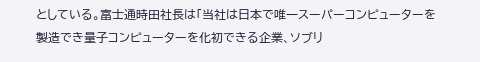としている。富士通時田社長は「当社は日本で唯一スーパーコンピューターを製造でき量子コンピューターを化初できる企業、ソブリ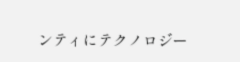ンティにテクノロジー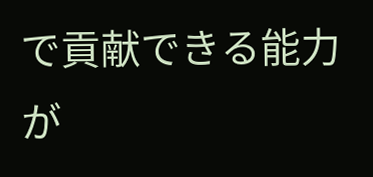で貢献できる能力が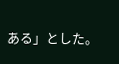ある」とした。